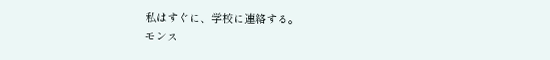私はすぐに、学校に連絡する。
モンス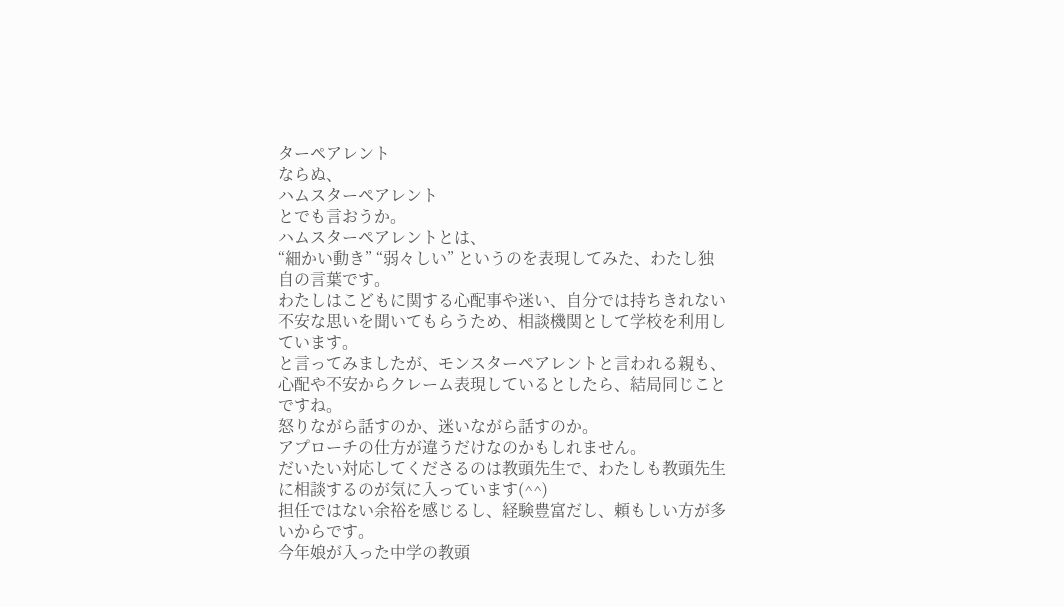ターペアレント
ならぬ、
ハムスターペアレント
とでも言おうか。
ハムスターペアレントとは、
“細かい動き” “弱々しい” というのを表現してみた、わたし独自の言葉です。
わたしはこどもに関する心配事や迷い、自分では持ちきれない不安な思いを聞いてもらうため、相談機関として学校を利用しています。
と言ってみましたが、モンスターペアレントと言われる親も、心配や不安からクレーム表現しているとしたら、結局同じことですね。
怒りながら話すのか、迷いながら話すのか。
アプローチの仕方が違うだけなのかもしれません。
だいたい対応してくださるのは教頭先生で、わたしも教頭先生に相談するのが気に入っています(^^)
担任ではない余裕を感じるし、経験豊富だし、頼もしい方が多いからです。
今年娘が入った中学の教頭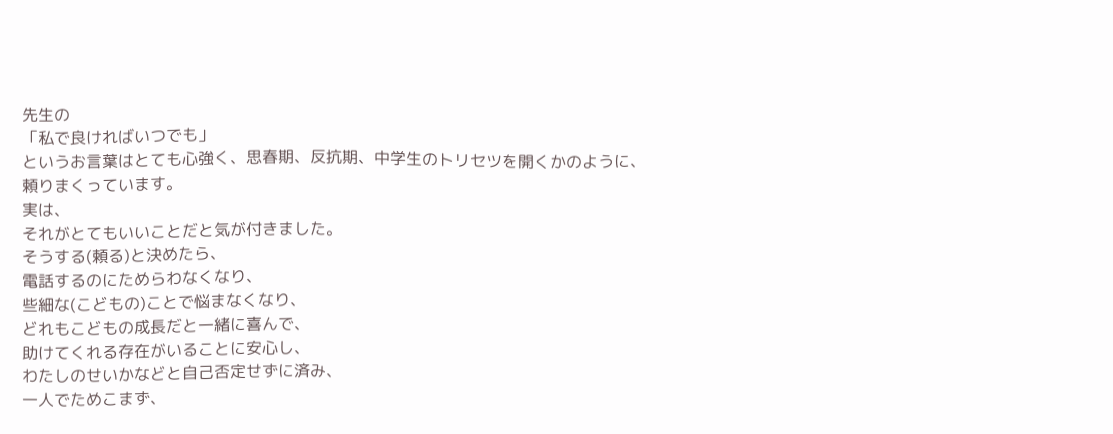先生の
「私で良ければいつでも」
というお言葉はとても心強く、思春期、反抗期、中学生のトリセツを開くかのように、
頼りまくっています。
実は、
それがとてもいいことだと気が付きました。
そうする(頼る)と決めたら、
電話するのにためらわなくなり、
些細な(こどもの)ことで悩まなくなり、
どれもこどもの成長だと一緒に喜んで、
助けてくれる存在がいることに安心し、
わたしのせいかなどと自己否定せずに済み、
一人でためこまず、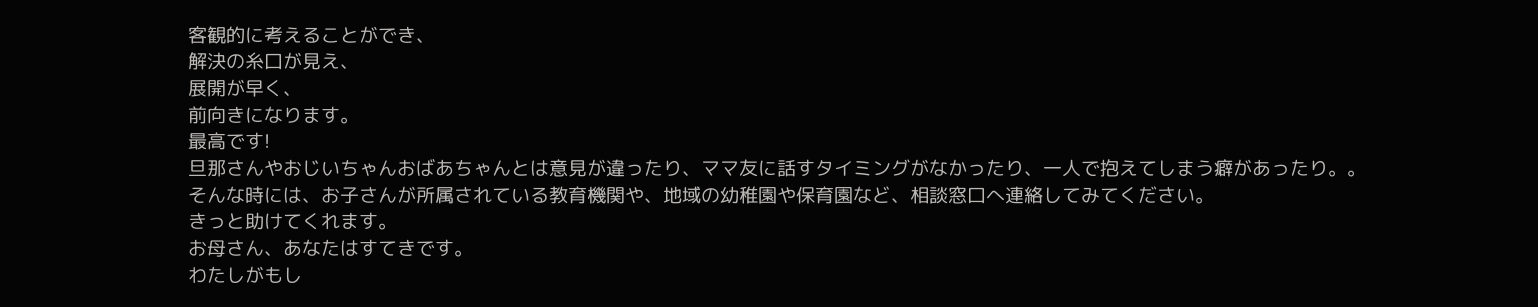客観的に考えることができ、
解決の糸口が見え、
展開が早く、
前向きになります。
最高です!
旦那さんやおじいちゃんおばあちゃんとは意見が違ったり、ママ友に話すタイミングがなかったり、一人で抱えてしまう癖があったり。。
そんな時には、お子さんが所属されている教育機関や、地域の幼稚園や保育園など、相談窓口へ連絡してみてください。
きっと助けてくれます。
お母さん、あなたはすてきです。
わたしがもし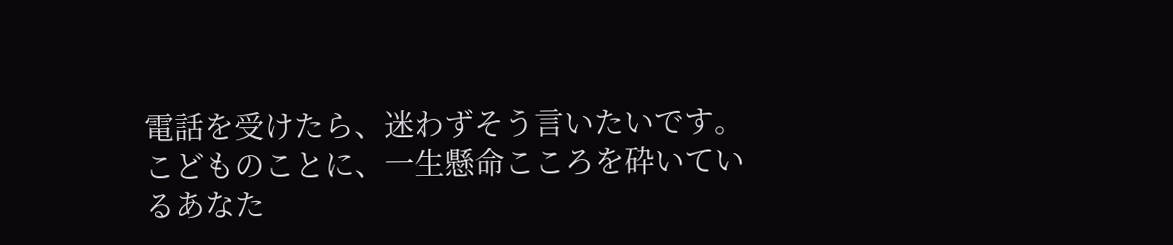電話を受けたら、迷わずそう言いたいです。
こどものことに、一生懸命こころを砕いているあなた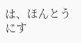は、ほんとうにす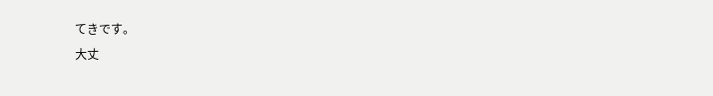てきです。
大丈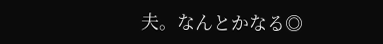夫。なんとかなる◎